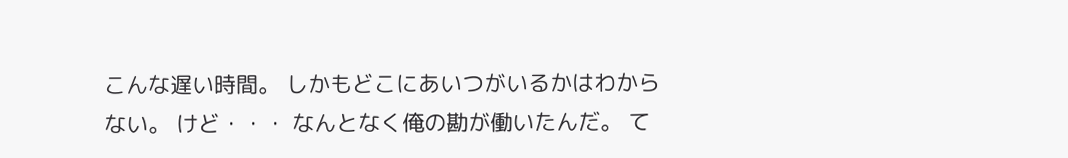こんな遅い時間。 しかもどこにあいつがいるかはわからない。 けど・・・ なんとなく俺の勘が働いたんだ。 て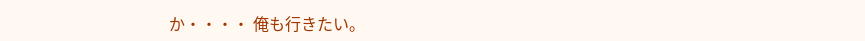か・・・・ 俺も行きたい。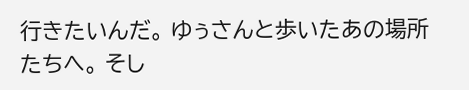行きたいんだ。 ゆぅさんと歩いたあの場所たちへ。 そし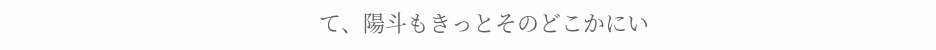て、陽斗もきっとそのどこかにい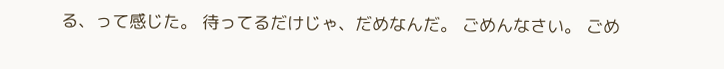る、って感じた。 待ってるだけじゃ、だめなんだ。 ごめんなさい。 ごめ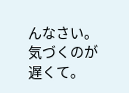んなさい。 気づくのが遅くて。